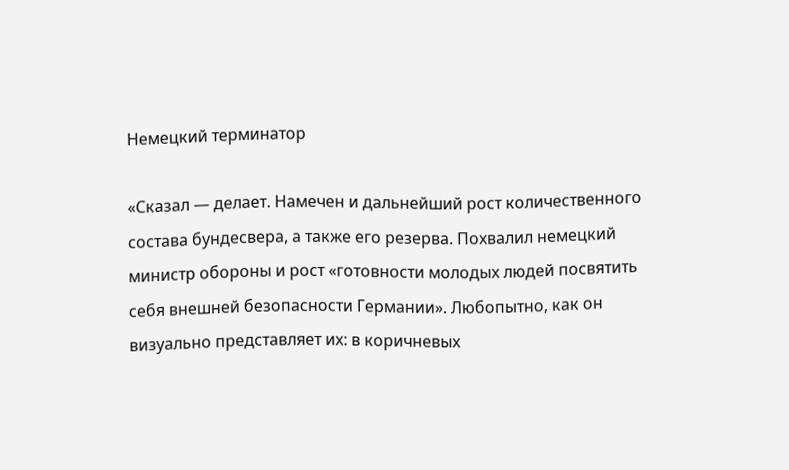Немецкий терминатор

«Сказал — делает. Намечен и дальнейший рост количественного состава бундесвера, а также его резерва. Похвалил немецкий министр обороны и рост «готовности молодых людей посвятить себя внешней безопасности Германии». Любопытно, как он визуально представляет их: в коричневых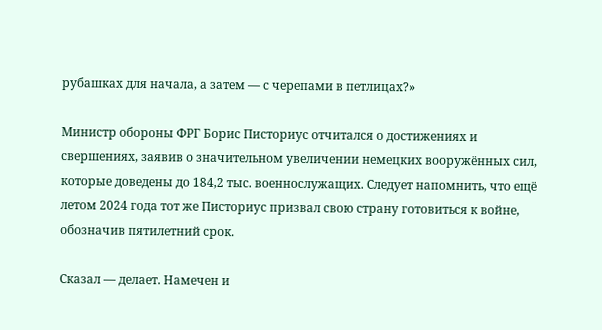рубашках для начала, а затем — с черепами в петлицах?»

Министр обороны ФРГ Борис Писториус отчитался о достижениях и свершениях, заявив о значительном увеличении немецких вооружённых сил, которые доведены до 184,2 тыс. военнослужащих. Следует напомнить, что ещё летом 2024 года тот же Писториус призвал свою страну готовиться к войне, обозначив пятилетний срок.

Сказал — делает. Намечен и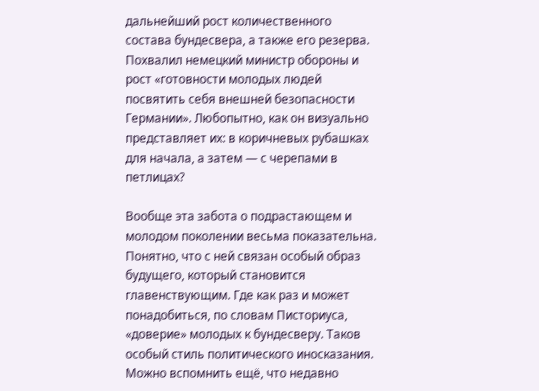дальнейший рост количественного состава бундесвера, а также его резерва. Похвалил немецкий министр обороны и рост «готовности молодых людей посвятить себя внешней безопасности Германии». Любопытно, как он визуально представляет их: в коричневых рубашках для начала, а затем — с черепами в петлицах?

Вообще эта забота о подрастающем и молодом поколении весьма показательна.  Понятно, что с ней связан особый образ будущего, который становится главенствующим. Где как раз и может понадобиться, по словам Писториуса, «доверие» молодых к бундесверу. Таков особый стиль политического иносказания. Можно вспомнить ещё, что недавно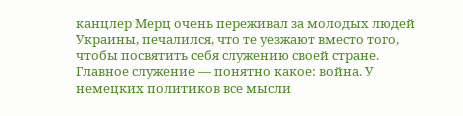канцлер Мерц очень переживал за молодых людей Украины, печалился, что те уезжают вместо того, чтобы посвятить себя служению своей стране. Главное служение — понятно какое: война. У немецких политиков все мысли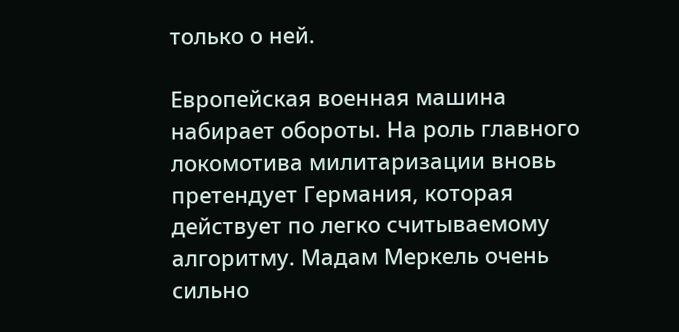только о ней.

Европейская военная машина набирает обороты. На роль главного локомотива милитаризации вновь претендует Германия, которая действует по легко считываемому алгоритму. Мадам Меркель очень сильно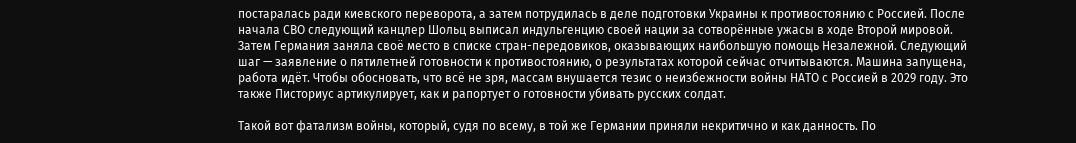постаралась ради киевского переворота, а затем потрудилась в деле подготовки Украины к противостоянию с Россией. После начала СВО следующий канцлер Шольц выписал индульгенцию своей нации за сотворённые ужасы в ходе Второй мировой. Затем Германия заняла своё место в списке стран-передовиков, оказывающих наибольшую помощь Незалежной. Следующий шаг — заявление о пятилетней готовности к противостоянию, о результатах которой сейчас отчитываются. Машина запущена, работа идёт. Чтобы обосновать, что всё не зря, массам внушается тезис о неизбежности войны НАТО с Россией в 2029 году. Это также Писториус артикулирует, как и рапортует о готовности убивать русских солдат.

Такой вот фатализм войны, который, судя по всему, в той же Германии приняли некритично и как данность. По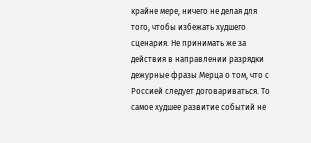крайне мере, ничего не делая для того, чтобы избежать худшего сценария. Не принимать же за действия в направлении разрядки дежурные фразы Мерца о том, что с Россией следует договариваться. То самое худшее развитие событий не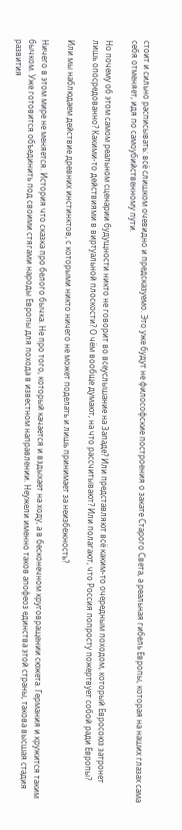стоит и сильно расписывать: всё слишком очевидно и предсказуемо. Это уже будут не философские построения о закате Старого Света, а реальная гибель Европы, которая на наших глазах сама себя отменяет, идя по самоубийственному пути.

Но почему об этом самом реальном сценарии будущности никто не говорит во всеуслышание на Западе? Или представляют всё каким-то очередным походом, который Евросоюз затронет лишь опосредованно? Какими-то действиями в виртуальной плоскости? О чём вообще думают, на что рассчитывают? Или полагают, что Россия попросту пожертвует собой ради Европы?

Или мы наблюдаем действие древних инстинктов, с которыми никто ничего не может поделать и лишь принимает за неизбежность?

Ничего в этом мире не меняется. История что сказка про белого бычка. Не про того, который качается и вздыхает на ходу, а в бесконечном круговращении сюжета. Германия и кружится таким бычком. Уже готовится объединить под своими стягами народы Европы для похода в известном направлении. Неужели именно таков апофеоз единства этой страны, такова высшая стадия развития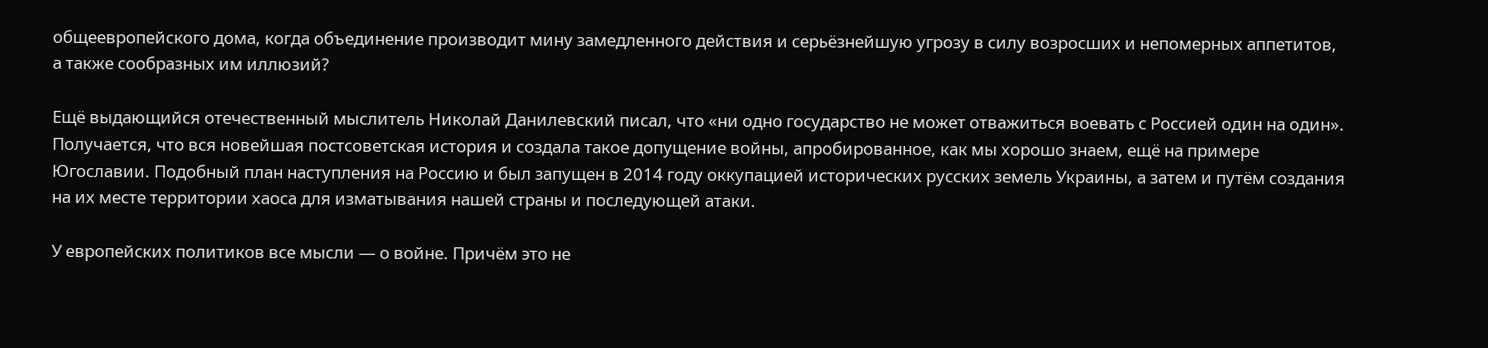общеевропейского дома, когда объединение производит мину замедленного действия и серьёзнейшую угрозу в силу возросших и непомерных аппетитов, а также сообразных им иллюзий?

Ещё выдающийся отечественный мыслитель Николай Данилевский писал, что «ни одно государство не может отважиться воевать с Россией один на один». Получается, что вся новейшая постсоветская история и создала такое допущение войны, апробированное, как мы хорошо знаем, ещё на примере Югославии. Подобный план наступления на Россию и был запущен в 2014 году оккупацией исторических русских земель Украины, а затем и путём создания на их месте территории хаоса для изматывания нашей страны и последующей атаки.

У европейских политиков все мысли — о войне. Причём это не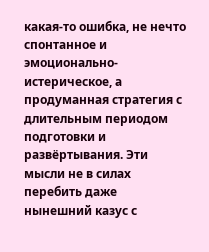какая-то ошибка, не нечто спонтанное и эмоционально-истерическое, а продуманная стратегия с длительным периодом подготовки и развёртывания. Эти мысли не в силах перебить даже нынешний казус с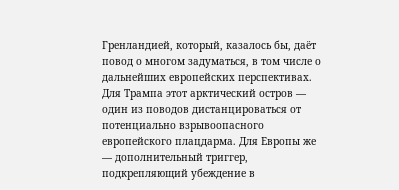Гренландией, который, казалось бы, даёт повод о многом задуматься, в том числе о дальнейших европейских перспективах. Для Трампа этот арктический остров — один из поводов дистанцироваться от потенциально взрывоопасного европейского плацдарма. Для Европы же — дополнительный триггер, подкрепляющий убеждение в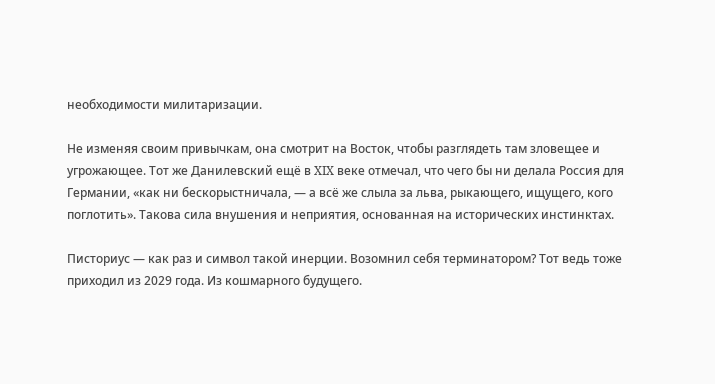необходимости милитаризации.

Не изменяя своим привычкам, она смотрит на Восток, чтобы разглядеть там зловещее и угрожающее. Тот же Данилевский ещё в XIX веке отмечал, что чего бы ни делала Россия для Германии, «как ни бескорыстничала, — а всё же слыла за льва, рыкающего, ищущего, кого поглотить». Такова сила внушения и неприятия, основанная на исторических инстинктах.

Писториус — как раз и символ такой инерции. Возомнил себя терминатором? Тот ведь тоже приходил из 2029 года. Из кошмарного будущего.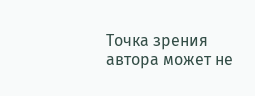Точка зрения автора может не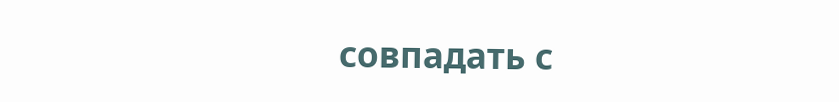совпадать с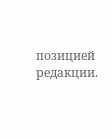позицией редакции.